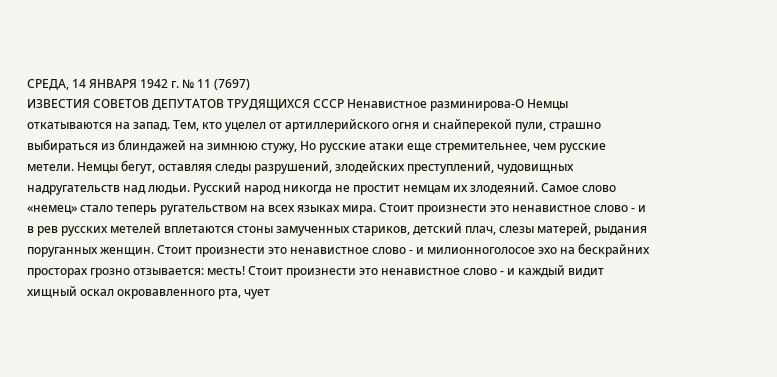СРЕДА, 14 ЯНВАРЯ 1942 г. № 11 (7697)
ИЗВЕСТИЯ СОВЕТОВ ДЕПУТАТОВ ТРУДЯЩИХСЯ СССР Ненавистное разминирова-О Немцы откатываются на запад. Тем, кто уцелел от артиллерийского огня и снайперекой пули, страшно выбираться из блиндажей на зимнюю стужу, Но русские атаки еще стремительнее, чем русские метели. Немцы бегут, оставляя следы разрушений, злодейских преступлений, чудовищных надругательств над людьи. Русский народ никогда не простит немцам их злодеяний. Самое слово «немец» стало теперь ругательством на всех языках мира. Стоит произнести это ненавистное слово - и в рев русских метелей вплетаются стоны замученных стариков, детский плач, слезы матерей, рыдания поруганных женщин. Стоит произнести это ненавистное слово - и милионноголосое эхо на бескрайних просторах грозно отзывается: месть! Стоит произнести это ненавистное слово - и каждый видит хищный оскал окровавленного рта, чует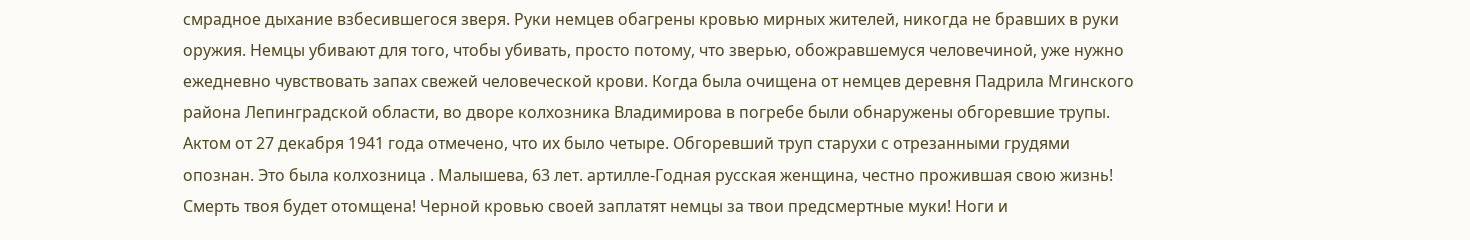смрадное дыхание взбесившегося зверя. Руки немцев обагрены кровью мирных жителей, никогда не бравших в руки оружия. Немцы убивают для того, чтобы убивать, просто потому, что зверью, обожравшемуся человечиной, уже нужно ежедневно чувствовать запах свежей человеческой крови. Когда была очищена от немцев деревня Падрила Мгинского района Лепинградской области, во дворе колхозника Владимирова в погребе были обнаружены обгоревшие трупы. Актом от 27 декабря 1941 года отмечено, что их было четыре. Обгоревший труп старухи с отрезанными грудями опознан. Это была колхозница . Малышева, 63 лет. артилле-Годная русская женщина, честно прожившая свою жизнь! Смерть твоя будет отомщена! Черной кровью своей заплатят немцы за твои предсмертные муки! Ноги и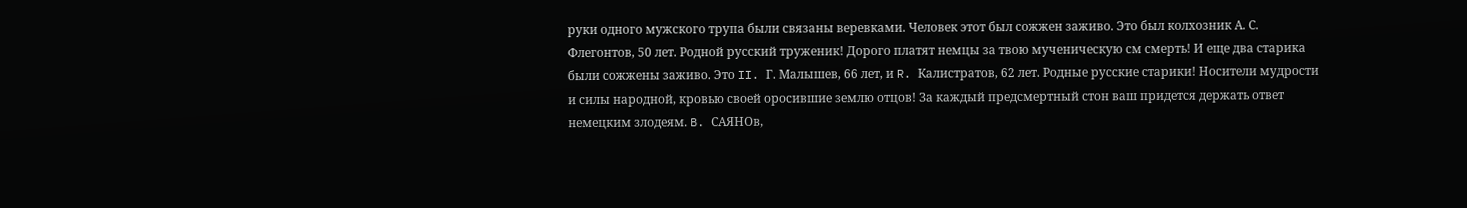руки одного мужского трупа были связаны веревками. Человек этот был сожжен заживо. Это был колхозник А. С. Флегонтов, 50 лет. Родной русский труженик! Дорого платят немцы за твою мученическую см смерть! И еще два старика были сожжены заживо. Это II. Г. Малышев, 66 лет, и R. Калистратов, 62 лет. Родные русские старики! Носители мудрости и силы народной, кровью своей оросившие землю отцов! За каждый предсмертный стон ваш придется держать ответ немецким злодеям. B. САЯНОв,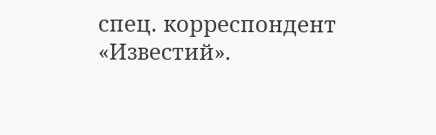спец. корреспондент «Известий».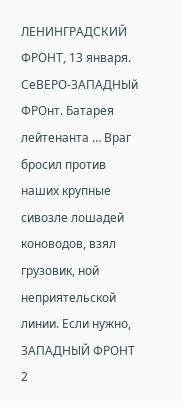ЛЕНИНГРАДСКИЙ ФРОНТ, 13 января. СеВЕРО-ЗАПАДНЫй ФРОнт. Батарея лейтенанта … Враг бросил против наших крупные сивозле лошадей коноводов, взял грузовик, ной неприятельской линии. Если нужно, ЗАПАДНЫЙ ФРОНТ
2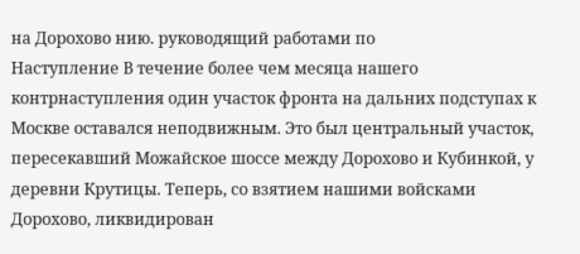на Дорохово нию. руководящий работами по
Наступление В течение более чем месяца нашего контрнаступления один участок фронта на дальних подступах к Москве оставался неподвижным. Это был центральный участок, пересекавший Можайское шоссе между Дорохово и Кубинкой, у деревни Крутицы. Теперь, со взятием нашими войсками Дорохово, ликвидирован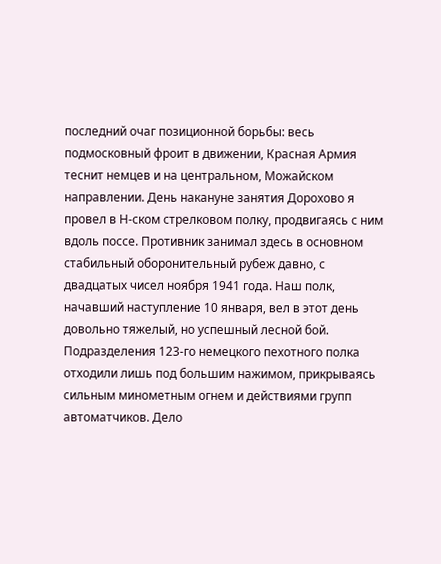последний очаг позиционной борьбы: весь подмосковный фроит в движении, Красная Армия теснит немцев и на центральном, Можайском направлении. День накануне занятия Дорохово я провел в Н-ском стрелковом полку, продвигаясь с ним вдоль поссе. Противник занимал здесь в основном стабильный оборонительный рубеж давно, с двадцатых чисел ноября 1941 года. Наш полк, начавший наступление 10 января, вел в этот день довольно тяжелый, но успешный лесной бой. Подразделения 123-го немецкого пехотного полка отходили лишь под большим нажимом, прикрываясь сильным минометным огнем и действиями групп автоматчиков. Дело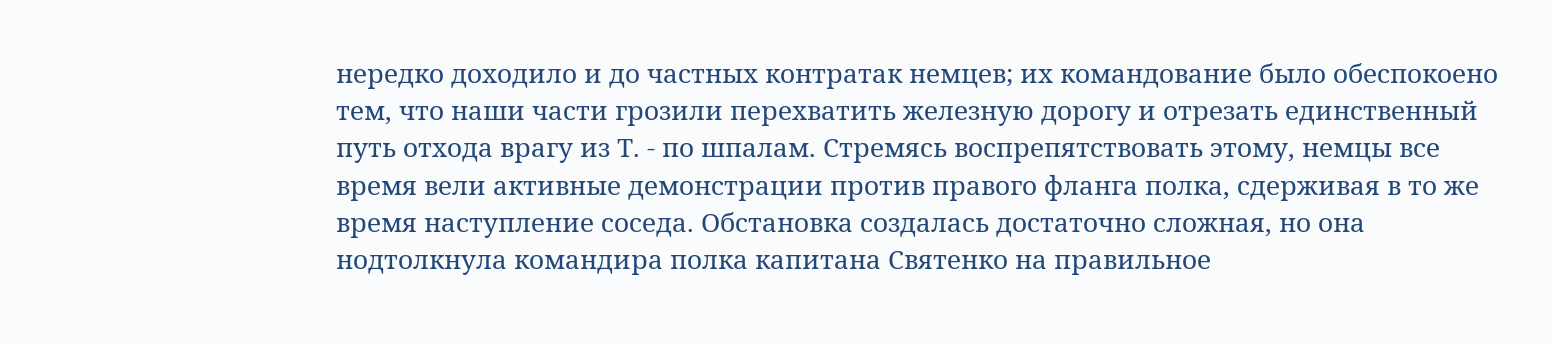нередко доходило и до частных контратак немцев; их командование было обеспокоено тем, что наши части грозили перехватить железную дорогу и отрезать единственный путь отхода врагу из Т. - по шпалам. Стремясь воспрепятствовать этому, немцы все время вели активные демонстрации против правого фланга полка, сдерживая в то же время наступление соседа. Обстановка создалась достаточно сложная, но она нодтолкнула командира полка капитана Святенко на правильное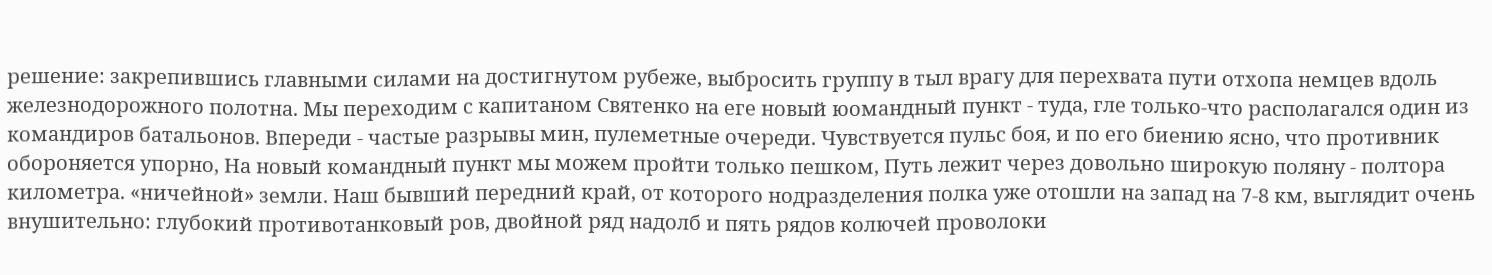решение: закрепившись главными силами на достигнутом рубеже, выбросить группу в тыл врагу для перехвата пути отхопа немцев вдоль железнодорожного полотна. Мы переходим с капитаном Святенко на еге новый юомандный пункт - туда, гле только-что располагался один из командиров батальонов. Впереди - частые разрывы мин, пулеметные очереди. Чувствуется пульс боя, и по его биению ясно, что противник обороняется упорно, На новый командный пункт мы можем пройти только пешком, Путь лежит через довольно широкую поляну - полтора километра. «ничейной» земли. Наш бывший передний край, от которого нодразделения полка уже отошли на запад на 7-8 км, выглядит очень внушительно: глубокий противотанковый ров, двойной ряд надолб и пять рядов колючей проволоки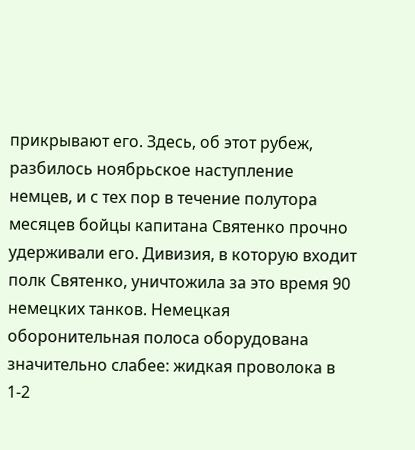прикрывают его. Здесь, об этот рубеж, разбилось ноябрьское наступление немцев, и с тех пор в течение полутора месяцев бойцы капитана Святенко прочно удерживали его. Дивизия, в которую входит полк Святенко, уничтожила за это время 90 немецких танков. Немецкая оборонительная полоса оборудована значительно слабее: жидкая проволока в 1-2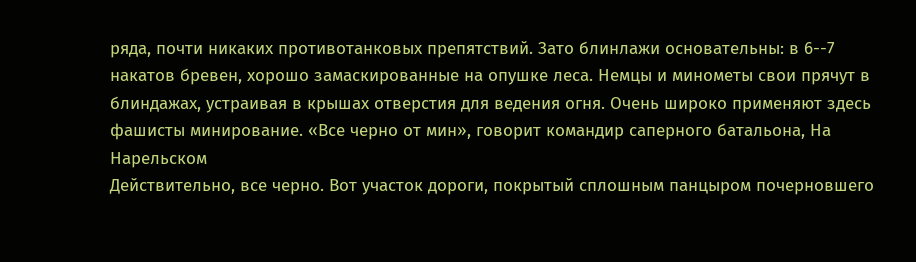ряда, почти никаких противотанковых препятствий. Зато блинлажи основательны: в 6--7 накатов бревен, хорошо замаскированные на опушке леса. Немцы и минометы свои прячут в блиндажах, устраивая в крышах отверстия для ведения огня. Очень широко применяют здесь фашисты минирование. «Все черно от мин», говорит командир саперного батальона, На Нарельском
Действительно, все черно. Вот участок дороги, покрытый сплошным панцыром почерновшего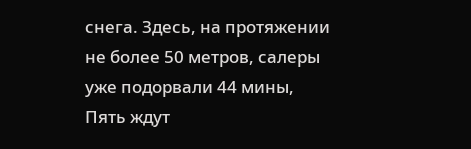снега. Здесь, на протяжении не более 50 метров, салеры уже подорвали 44 мины, Пять ждут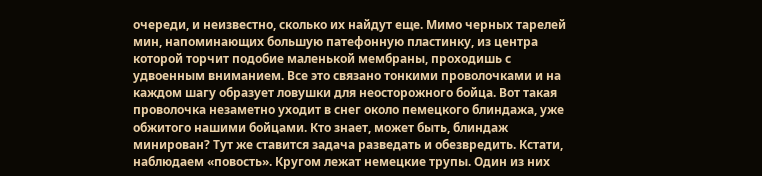очереди, и неизвестно, сколько их найдут еще. Мимо черных тарелей мин, напоминающих большую патефонную пластинку, из центра которой торчит подобие маленькой мембраны, проходишь с удвоенным вниманием. Все это связано тонкими проволочками и на каждом шагу образует ловушки для неосторожного бойца. Вот такая проволочка незаметно уходит в снег около пемецкого блиндажа, уже обжитого нашими бойцами. Кто знает, может быть, блиндаж минирован? Тут же ставится задача разведать и обезвредить. Кстати, наблюдаем «повость». Кругом лежат немецкие трупы. Один из них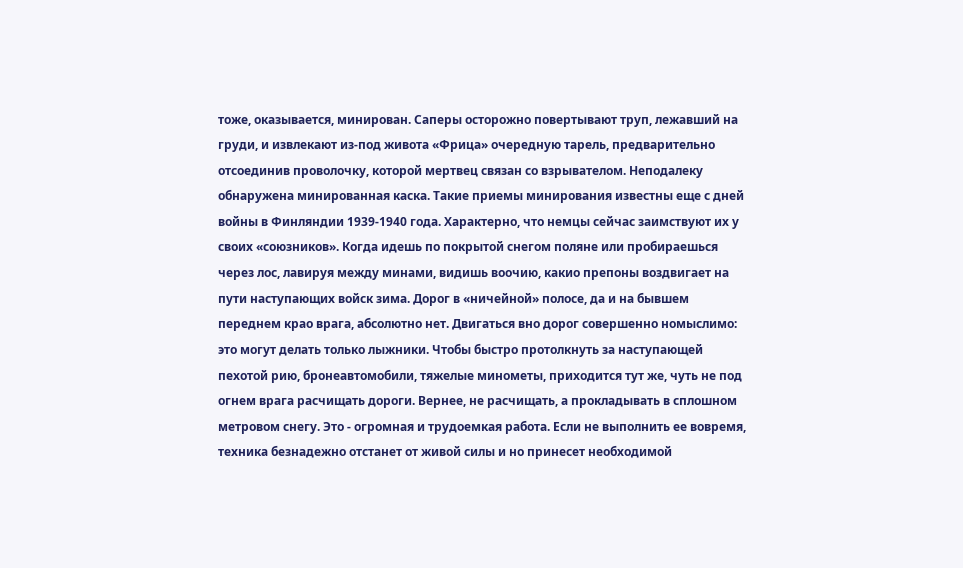тоже, оказывается, минирован. Саперы осторожно повертывают труп, лежавший на груди, и извлекают из-под живота «Фрица» очередную тарель, предварительно отсоединив проволочку, которой мертвец связан со взрывателом. Неподалеку обнаружена минированная каска. Такие приемы минирования известны еще с дней войны в Финляндии 1939-1940 года. Характерно, что немцы сейчас заимствуют их у своих «союзников». Когда идешь по покрытой снегом поляне или пробираешься через лос, лавируя между минами, видишь воочию, какио препоны воздвигает на пути наступающих войск зима. Дорог в «ничейной» полосе, да и на бывшем переднем крао врага, абсолютно нет. Двигаться вно дорог совершенно номыслимо: это могут делать только лыжники. Чтобы быстро протолкнуть за наступающей пехотой рию, бронеавтомобили, тяжелые минометы, приходится тут же, чуть не под огнем врага расчищать дороги. Вернее, не расчищать, а прокладывать в сплошном метровом снегу. Это - огромная и трудоемкая работа. Если не выполнить ее вовремя, техника безнадежно отстанет от живой силы и но принесет необходимой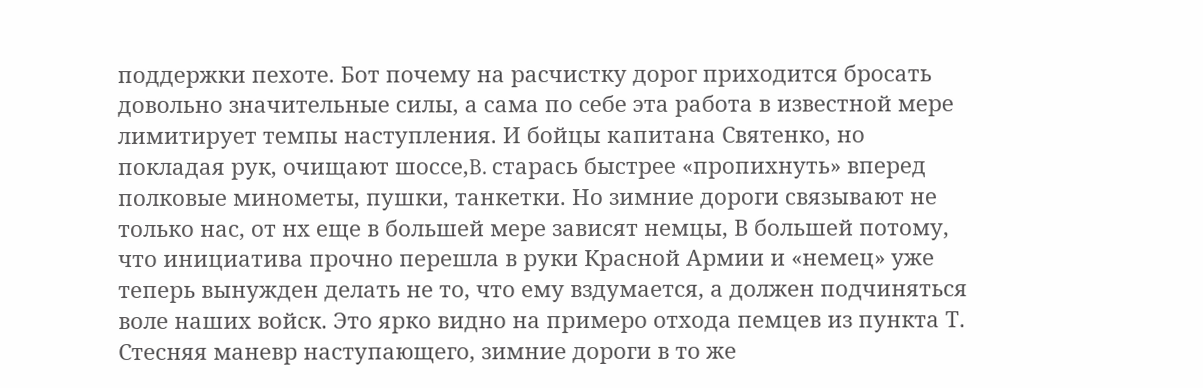поддержки пехоте. Бот почему на расчистку дорог приходится бросать довольно значительные силы, а сама по себе эта работа в известной мере лимитирует темпы наступления. И бойцы капитана Святенко, но покладая рук, очищают шоссе,B. старась быстрее «пропихнуть» вперед полковые минометы, пушки, танкетки. Но зимние дороги связывают не только нас, от нх еще в большей мере зависят немцы, В большей потому, что инициатива прочно перешла в руки Красной Армии и «немец» уже теперь вынужден делать не то, что ему вздумается, а должен подчиняться воле наших войск. Это ярко видно на примеро отхода пемцев из пункта Т. Стесняя маневр наступающего, зимние дороги в то же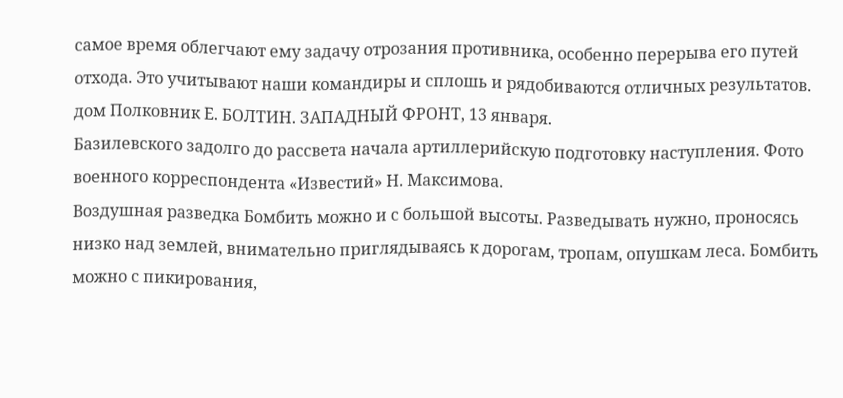самое время облегчают ему задачу отрозания противника, особенно перерыва его путей отхода. Это учитывают наши командиры и сплошь и рядобиваются отличных результатов. дом Полковник Е. БОЛТИН. ЗАПАДНЫЙ ФРОНТ, 13 января.
Базилевского задолго до рассвета начала артиллерийскую подготовку наступления. Фото военного корреспондента «Известий» Н. Максимова.
Воздушная разведка Бомбить можно и с большой высоты. Разведывать нужно, проносясь низко над землей, внимательно приглядываясь к дорогам, тропам, опушкам леса. Бомбить можно с пикирования,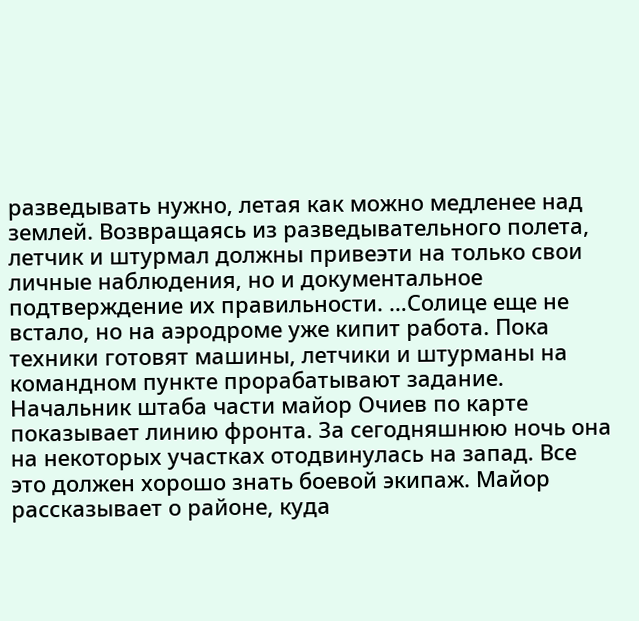разведывать нужно, летая как можно медленее над землей. Возвращаясь из разведывательного полета, летчик и штурмал должны привеэти на только свои личные наблюдения, но и документальное подтверждение их правильности. …Солице еще не встало, но на аэродроме уже кипит работа. Пока техники готовят машины, летчики и штурманы на командном пункте прорабатывают задание. Начальник штаба части майор Очиев по карте показывает линию фронта. За сегодняшнюю ночь она на некоторых участках отодвинулась на запад. Все это должен хорошо знать боевой экипаж. Майор рассказывает о районе, куда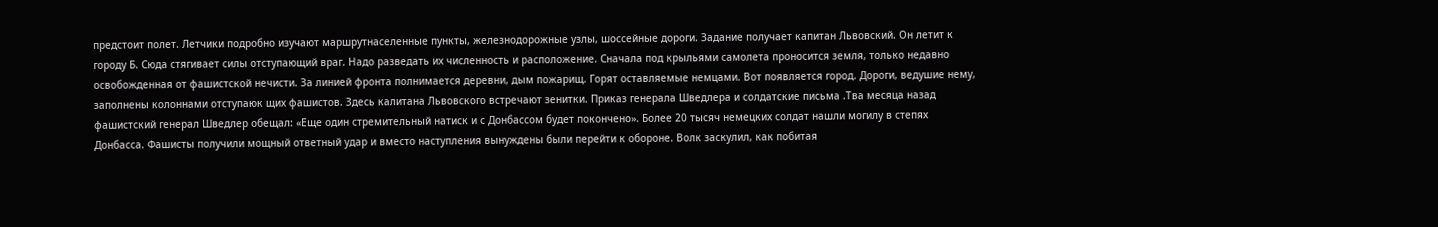предстоит полет. Летчики подробно изучают маршрутнаселенные пункты, железнодорожные узлы, шоссейные дороги. Задание получает капитан Львовский. Он летит к городу Б. Сюда стягивает силы отступающий враг. Надо разведать их численность и расположение. Сначала под крыльями самолета проносится земля, только недавно освобожденная от фашистской нечисти. За линией фронта полнимается деревни, дым пожарищ. Горят оставляемые немцами. Вот появляется город. Дороги, ведушие нему, заполнены колоннами отступаюк щих фашистов. Здесь калитана Львовского встречают зенитки. Приказ генерала Шведлера и солдатские письма .Тва месяца назад фашистский генерал Шведлер обещал: «Еще один стремительный натиск и с Донбассом будет покончено». Более 20 тысяч немецких солдат нашли могилу в степях Донбасса. Фашисты получили мощный ответный удар и вместо наступления вынуждены были перейти к обороне. Волк заскулил, как побитая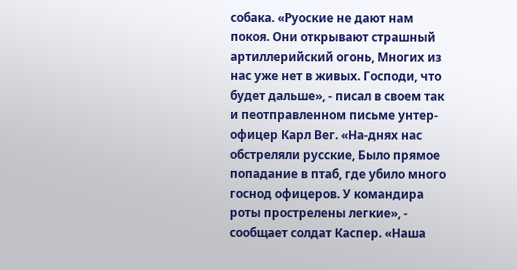собака. «Руоские не дают нам покоя. Они открывают страшный артиллерийский огонь, Многих из нас уже нет в живых. Господи, что будет дальше», - писал в своем так и пеотправленном письме унтер-офицер Карл Вег. «На-днях нас обстреляли русские, Было прямое попадание в птаб, где убило много госнод офицеров. У командира роты прострелены легкие», - сообщает солдат Каспер. «Наша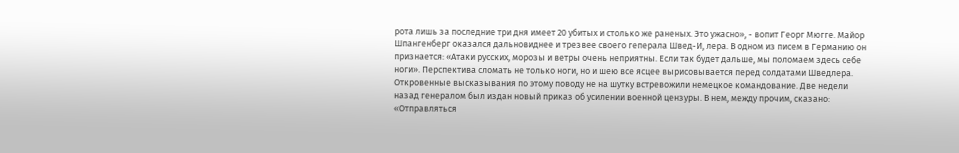рота лишь за последние три дня имеет 20 убитых и столько же раненых. Это ужасно», - вопит Георг Мюгге. Майор Шпангенберг оказался дальновиднее и трезвее своего геперала Швед-И, лера. В одном из писем в Германию он признается: «Атаки русских, морозы и ветры очень неприятны. Если так будет дальше, мы поломаем здесь себе ноги». Перспектива сломать не только ноги, но и шею все ясцее вырисовывается перед солдатами Шведлера. Откровенные высказывания по этому поводу не на шутку встревожили немецкое командование. Две недели назад генералом был издан новый приказ об усилении военной цензуры. В нем, между прочим, сказано: «Отправляться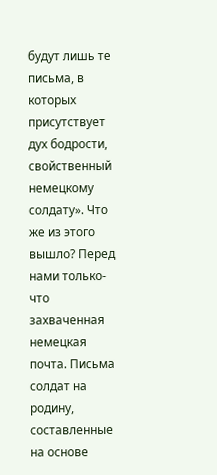будут лишь те письма, в которых присутствует дух бодрости, свойственный немецкому солдату». Что же из этого вышло? Перед нами только-что захваченная немецкая почта. Письма солдат на родину, составленные на основе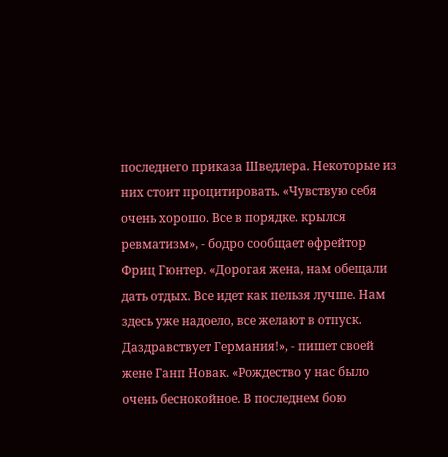последнего приказа Шведлера. Некоторые из них стоит процитировать. «Чувствую себя очень хорошо. Все в порядке. крылся ревматизм», - бодро сообщает өфрейтор Фриц Гюнтер. «Дорогая жена, нам обещали дать отдых. Все идет как пельзя лучше. Нам здесь уже надоело, все желают в отпуск. Даздравствует Германия!», - пишет своей жене Ганп Новак. «Рождество у нас было очень беснокойное. В последнем бою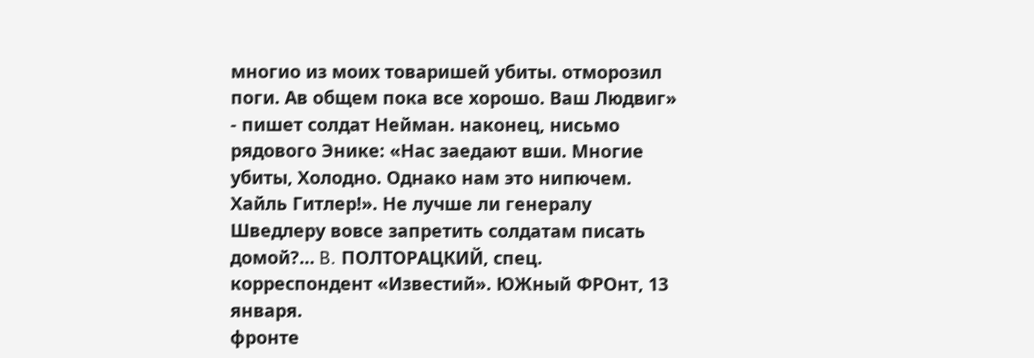многио из моих товаришей убиты. отморозил поги. Ав общем пока все хорошо. Ваш Людвиг» - пишет солдат Нейман. наконец, нисьмо рядового Энике: «Нас заедают вши. Многие убиты, Холодно. Однако нам это нипючем. Хайль Гитлер!». Не лучше ли генералу Шведлеру вовсе запретить солдатам писать домой?… B. ПОЛТОРАЦКИЙ, спец. корреспондент «Известий». ЮЖный ФРОнт, 13 января.
фронте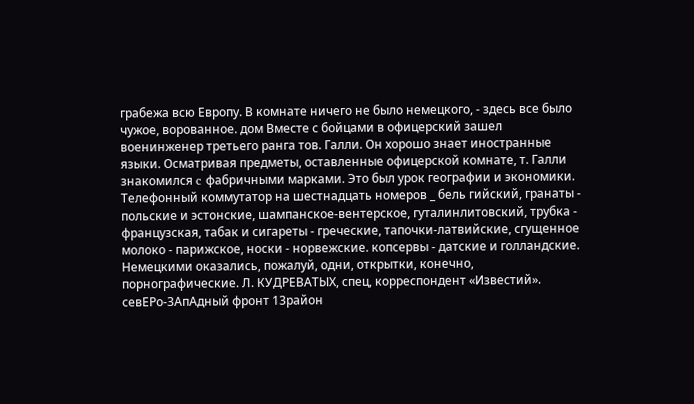грабежа всю Европу. В комнате ничего не было немецкого, - здесь все было чужое, ворованное. дом Вместе с бойцами в офицерский зашел военинженер третьего ранга тов. Галли. Он хорошо знает иностранные языки. Осматривая предметы, оставленные офицерской комнате, т. Галли знакомился c фабричными марками. Это был урок географии и экономики. Телефонный коммутатор на шестнадцать номеров _ бель гийский, гранаты - польские и эстонские, шампанское-вентерское, гуталинлитовский, трубка - французская, табак и сигареты - греческие, тапочки-латвийские, сгущенное молоко - парижское, носки - норвежские. копсервы - датские и голландские. Немецкими оказались, пожалуй, одни, открытки, конечно, порнографические. Л. КУДРЕВАТЫХ, спец, корреспондент «Известий». севЕРо-ЗАпАдный фронт 13район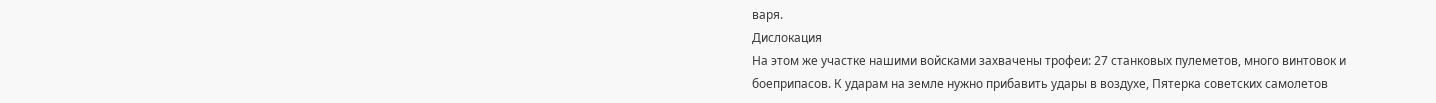варя.
Дислокация
На этом же участке нашими войсками захвачены трофеи: 27 станковых пулеметов, много винтовок и боеприпасов. К ударам на земле нужно прибавить удары в воздухе, Пятерка советских самолетов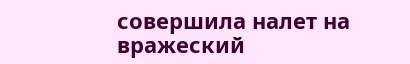совершила налет на вражеский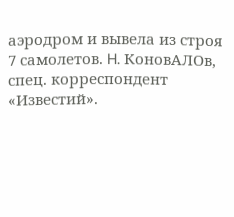аэродром и вывела из строя 7 самолетов. H. КоновАЛОв, спец. корреспондент «Известий».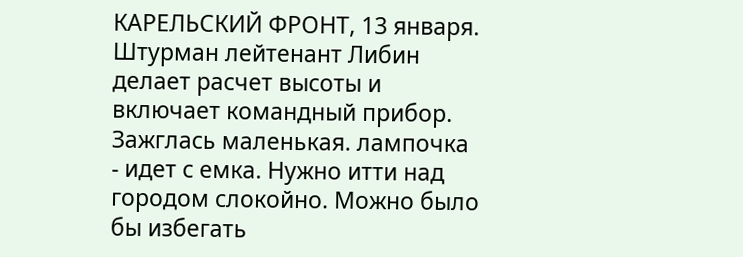КАРЕЛЬСКИЙ ФРОНТ, 13 января.
Штурман лейтенант Либин делает расчет высоты и включает командный прибор. Зажглась маленькая. лампочка - идет с емка. Нужно итти над городом слокойно. Можно было бы избегать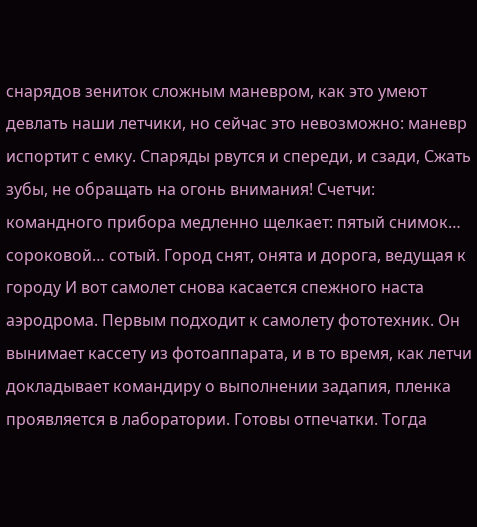снарядов зениток сложным маневром, как это умеют девлать наши летчики, но сейчас это невозможно: маневр испортит с емку. Спаряды рвутся и спереди, и сзади, Сжать зубы, не обращать на огонь внимания! Счетчи: командного прибора медленно щелкает: пятый снимок… сороковой… сотый. Город снят, онята и дорога, ведущая к городу И вот самолет снова касается спежного наста аэродрома. Первым подходит к самолету фототехник. Он вынимает кассету из фотоаппарата, и в то время, как летчи докладывает командиру о выполнении задапия, пленка проявляется в лаборатории. Готовы отпечатки. Тогда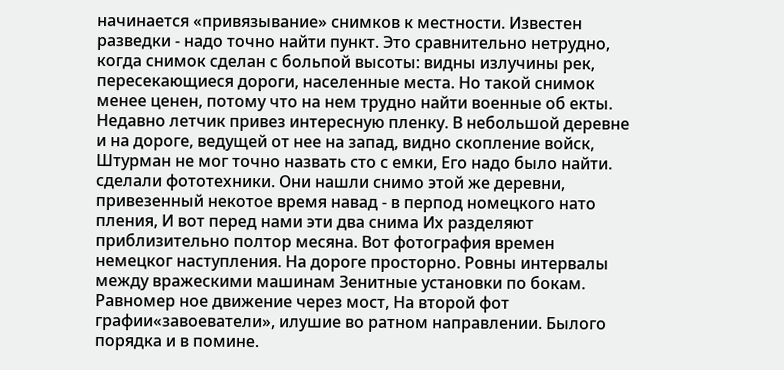начинается «привязывание» снимков к местности. Известен разведки - надо точно найти пункт. Это сравнительно нетрудно, когда снимок сделан с больпой высоты: видны излучины рек, пересекающиеся дороги, населенные места. Но такой снимок менее ценен, потому что на нем трудно найти военные об екты. Недавно летчик привез интересную пленку. В небольшой деревне и на дороге, ведущей от нее на запад, видно скопление войск, Штурман не мог точно назвать сто с емки, Его надо было найти. сделали фототехники. Они нашли снимо этой же деревни, привезенный некотое время навад - в перпод номецкого нато пления, И вот перед нами эти два снима Их разделяют приблизительно полтор месяна. Вот фотография времен немецког наступления. На дороге просторно. Ровны интервалы между вражескими машинам Зенитные установки по бокам. Равномер ное движение через мост, На второй фот графии«завоеватели», илушие во ратном направлении. Былого порядка и в помине.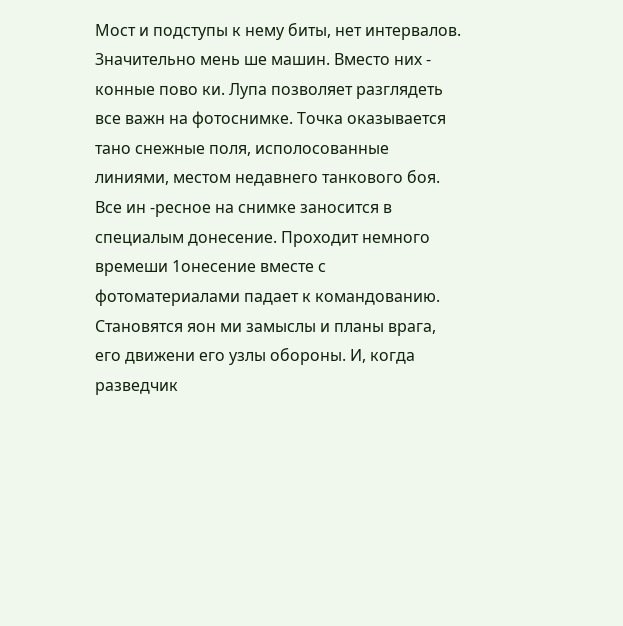Мост и подступы к нему биты, нет интервалов. Значительно мень ше машин. Вместо них - конные пово ки. Лупа позволяет разглядеть все важн на фотоснимке. Точка оказывается тано снежные поля, исполосованные линиями, местом недавнего танкового боя. Все ин -ресное на снимке заносится в специалым донесение. Проходит немного времеши 1онесение вместе с фотоматериалами падает к командованию. Становятся яон ми замыслы и планы врага, его движени его узлы обороны. И, когда разведчик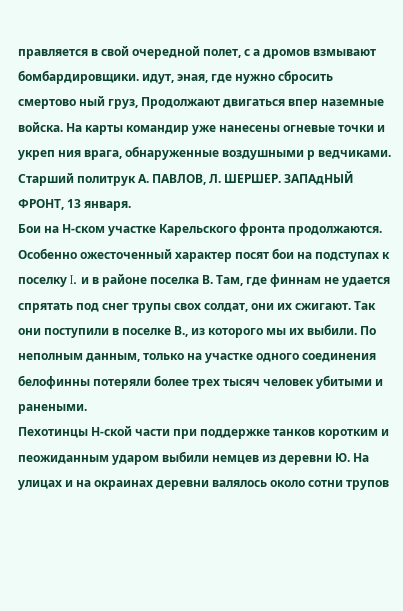правляется в свой очередной полет, с а дромов взмывают бомбардировщики. идут, эная, где нужно сбросить смертово ный груз, Продолжают двигаться впер наземные войска. На карты командир уже нанесены огневые точки и укреп ния врага, обнаруженные воздушными р ведчиками. Старший политрук А. ПАВЛОВ, Л. ШЕРШЕР. ЗАПАдНЫЙ ФРОНТ, 13 января.
Бои на Н-ском участке Карельского фронта продолжаются. Особенно ожесточенный характер посят бои на подступах к поселку I. и в районе поселка В. Там, где финнам не удается спрятать под снег трупы свох солдат, они их сжигают. Так они поступили в поселке В., из которого мы их выбили. По неполным данным, только на участке одного соединения белофинны потеряли более трех тысяч человек убитыми и ранеными.
Пехотинцы Н-ской части при поддержке танков коротким и пеожиданным ударом выбили немцев из деревни Ю. На улицах и на окраинах деревни валялось около сотни трупов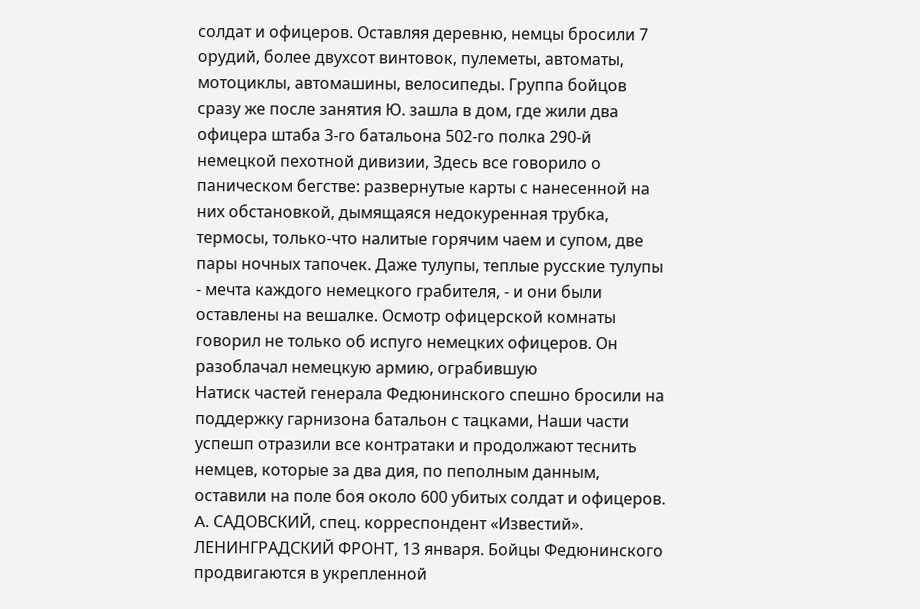солдат и офицеров. Оставляя деревню, немцы бросили 7 орудий, более двухсот винтовок, пулеметы, автоматы, мотоциклы, автомашины, велосипеды. Группа бойцов сразу же после занятия Ю. зашла в дом, где жили два офицера штаба 3-го батальона 502-го полка 290-й немецкой пехотной дивизии, Здесь все говорило о паническом бегстве: развернутые карты с нанесенной на них обстановкой, дымящаяся недокуренная трубка, термосы, только-что налитые горячим чаем и супом, две пары ночных тапочек. Даже тулупы, теплые русские тулупы - мечта каждого немецкого грабителя, - и они были оставлены на вешалке. Осмотр офицерской комнаты говорил не только об испуго немецких офицеров. Он разоблачал немецкую армию, ограбившую
Натиск частей генерала Федюнинского спешно бросили на поддержку гарнизона батальон с тацками, Наши части успешп отразили все контратаки и продолжают теснить немцев, которые за два дия, по пеполным данным, оставили на поле боя около 600 убитых солдат и офицеров. A. САДОВСКИЙ, спец. корреспондент «Известий». ЛЕНИНГРАДСКИЙ ФРОНТ, 13 января. Бойцы Федюнинского продвигаются в укрепленной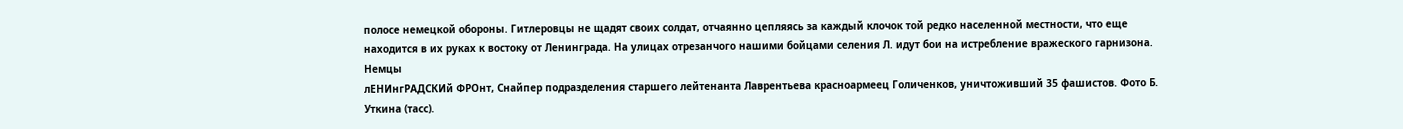полосе немецкой обороны. Гитлеровцы не щадят своих солдат, отчаянно цепляясь за каждый клочок той редко населенной местности, что еще находится в их руках к востоку от Ленинграда. На улицах отрезанчого нашими бойцами селения Л. идут бои на истребление вражеского гарнизона. Немцы
лЕНИнгРАДСКИй ФРОнт, Снайпер подразделения старшего лейтенанта Лаврентьева красноармеец Голиченков, уничтоживший 35 фашистов. Фото Б. Уткина (тасс).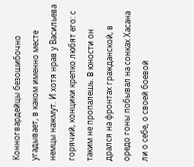Конногвардейцы безошибочно угадывает, в каком именно месте немцы нажмут. И хотя нрав у Васильева горячий, концики крепко любят его: с таким не пропалешь. B юности он дрался на фронтах гражданской, в оредо гоны побывал на сонках Хасана ли о себе, о своей боевой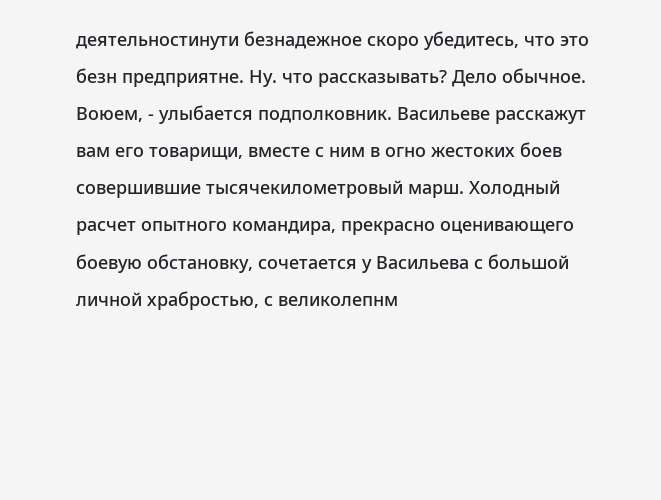деятельностинути безнадежное скоро убедитесь, что это безн предприятне. Ну. что рассказывать? Дело обычное. Воюем, - улыбается подполковник. Васильеве расскажут вам его товарищи, вместе с ним в огно жестоких боев совершившие тысячекилометровый марш. Холодный расчет опытного командира, прекрасно оценивающего боевую обстановку, сочетается у Васильева с большой личной храбростью, с великолепнм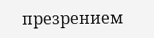презрением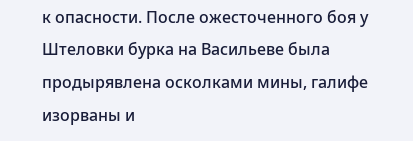к опасности. После ожесточенного боя у Штеловки бурка на Васильеве была продырявлена осколками мины, галифе изорваны и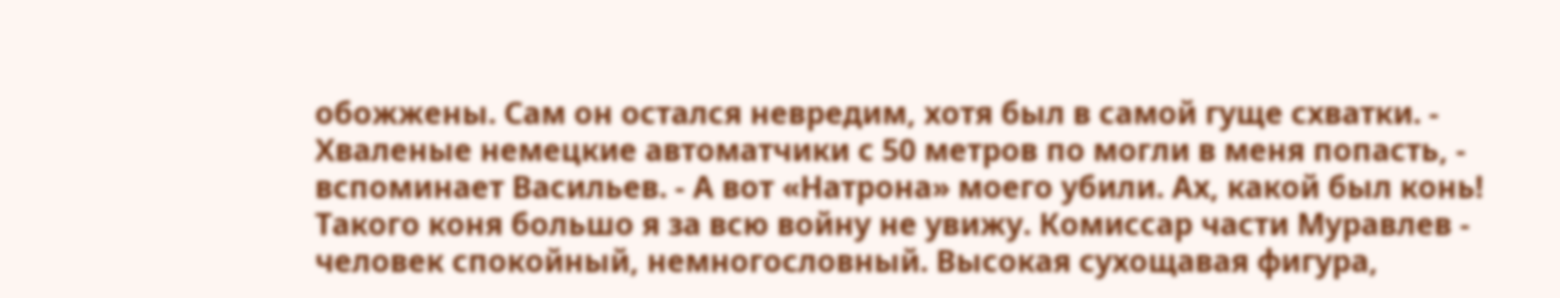обожжены. Сам он остался невредим, хотя был в самой гуще схватки. - Хваленые немецкие автоматчики с 50 метров по могли в меня попасть, - вспоминает Васильев. - А вот «Натрона» моего убили. Ах, какой был конь! Такого коня большо я за всю войну не увижу. Комиссар части Муравлев - человек спокойный, немногословный. Высокая сухощавая фигура,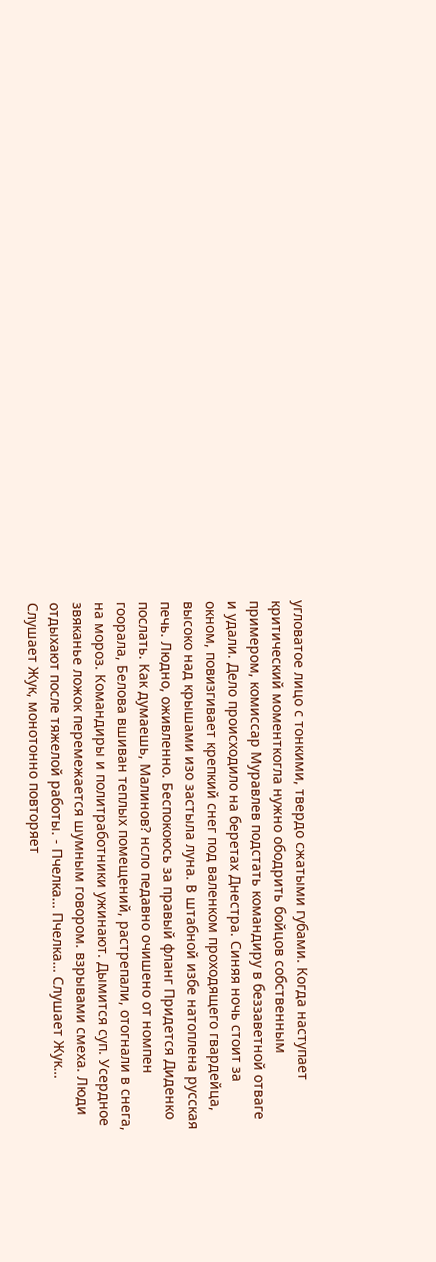угловатое лицо с тонкими, твердо сжатыми губами. Когда наступает критический моменткогла нужно ободрить бойцов собственным примером, комиссар Муравлев подстать командиру в беззаветной отваге и удали. Дело происходило на беретах Днестра. Синяя ночь стоит за окном, повизгивает крепкий снег под валенком проходящего гвардейца, высоко над крышами изо застыла луна. B штабной избе натоплена русская печь. Людно, оживленно. Беспокоюсь за правый фланг Придется Диденко послать. Как думаешь, Малинов? нсло педавно очишено от номпен гоорала, Белова вшиван теплых помещений, растрепали, отогнали в снега, на мороз. Командиры и политработники ужинают. Дымится суп. Усердное звяканье ложок перемежается шумным говором. взрывами смеха. Люди отдыхают после тяжелой работы. - Пчелка… Пчелка… Слушает Жук… Слушает Жук, монотонно повторяет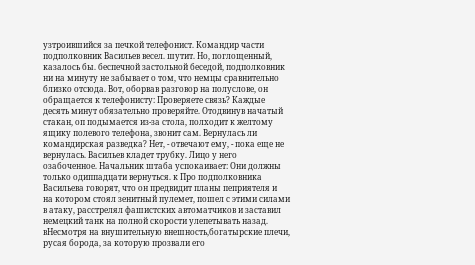узтроившийся за печкой телефонист. Командир части подполковник Васильев весел. шутит. Но, поглощенный, казалось бы. беспечной застольной беседой, подполковник ни на минуту не забывает о том, что немцы сравнительно близко отсюда. Вот, оборвав разговор на полуслове, он обращается к телефонисту: Проверяете связь? Каждые десять минут обязательно проверяйте. Отодвинув начатый стакан, оп подымается из-за стола, полходит к желтому ящику полевого телефона, звонит сам. Вернулась ли командирская разведка? Нет, - отвечают ему, - пока еще не вернулась. Васильев кладет трубку. Лицо у него озабоченное. Начальник штаба успокаивает: Они должны только одиппадцати вернуться. к Про подполковника Васильева говорят, что он предвидит планы пеприятеля и
на котором стоял зенитный пулемет, пошел с этими силами в атаку, расстрелял фашистских автоматчиков и заставил немецкий танк на полной скорости улепетывать назад. вНесмотря на внушительную внешность,богатырские плечи, русая борода, за которую прозвали его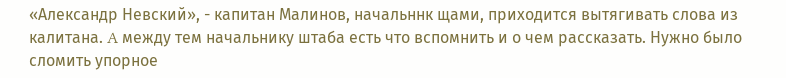«Александр Невский», - капитан Малинов, начальннк щами, приходится вытягивать слова из калитана. A между тем начальнику штаба есть что вспомнить и о чем рассказать. Нужно было сломить упорное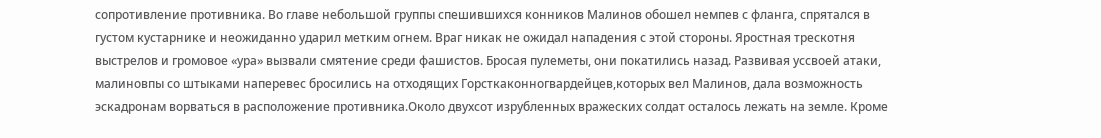сопротивление противника. Во главе небольшой группы спешившихся конников Малинов обошел немпев с фланга, спрятался в густом кустарнике и неожиданно ударил метким огнем. Враг никак не ожидал нападения с этой стороны. Яростная трескотня выстрелов и громовое «ура» вызвали смятение среди фашистов. Бросая пулеметы, они покатились назад. Развивая уссвоей атаки, малиновпы со штыками наперевес бросились на отходящих Горсткаконногвардейцев,которых вел Малинов, дала возможность эскадронам ворваться в расположение противника.Около двухсот изрубленных вражеских солдат осталось лежать на земле. Кроме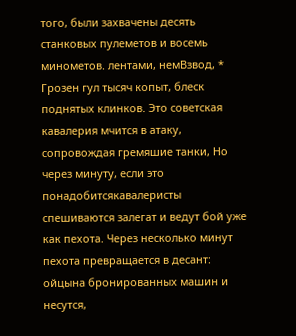того, были захвачены десять станковых пулеметов и восемь минометов. лентами, немВзвод, * Грозен гул тысяч копыт, блеск поднятых клинков. Это советская кавалерия мчится в атаку, сопровождая гремяшие танки, Но через минуту, если это понадобитсякавалеристы спешиваются залегат и ведут бой уже как пехота. Через несколько минут пехота превращается в десант: ойцына бронированных машин и несутся,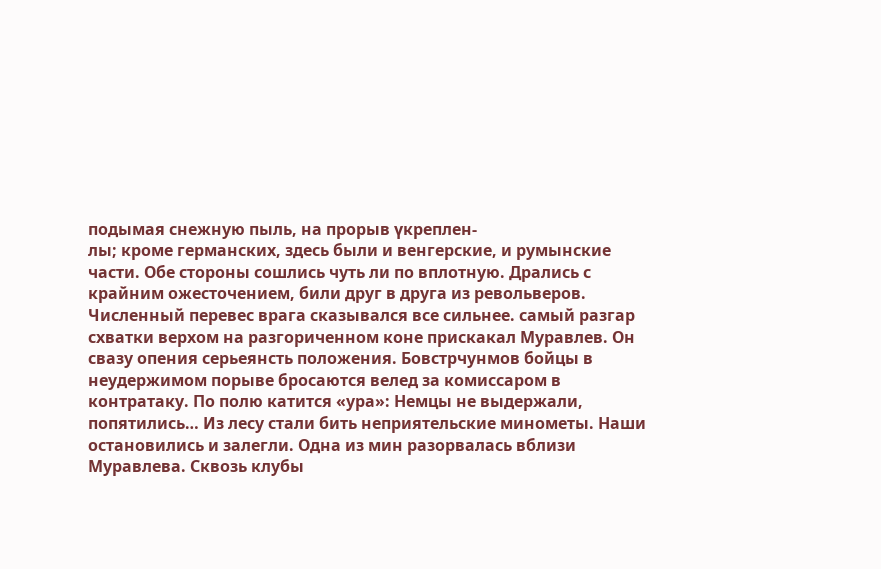подымая снежную пыль, на прорыв үкреплен-
лы; кроме германских, здесь были и венгерские, и румынские части. Обе стороны сошлись чуть ли по вплотную. Дрались с крайним ожесточением, били друг в друга из револьверов. Численный перевес врага сказывался все сильнее. самый разгар схватки верхом на разгориченном коне прискакал Муравлев. Он свазу опения серьеянсть положения. Бовстрчунмов бойцы в неудержимом порыве бросаются велед за комиссаром в контратаку. По полю катится «ура»: Немцы не выдержали, попятились… Из лесу стали бить неприятельские минометы. Наши остановились и залегли. Одна из мин разорвалась вблизи Муравлева. Сквозь клубы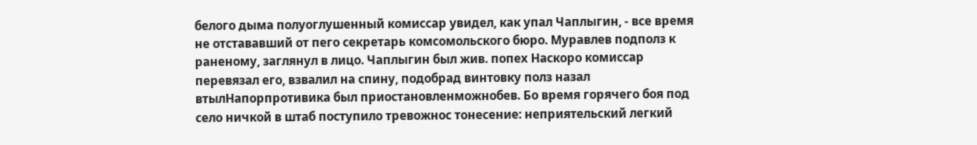белого дыма полуоглушенный комиссар увидел, как упал Чаплыгин, - все время не отстававший от пего секретарь комсомольского бюро. Муравлев подполз к раненому, заглянул в лицо. Чаплыгин был жив. попех Наскоро комиссар перевязал его, взвалил на спину, подобрад винтовку полз назал втылНапорпротивика был приостановленможнобев. Бо время горячего боя под село ничкой в штаб поступило тревожнос тонесение: неприятельский легкий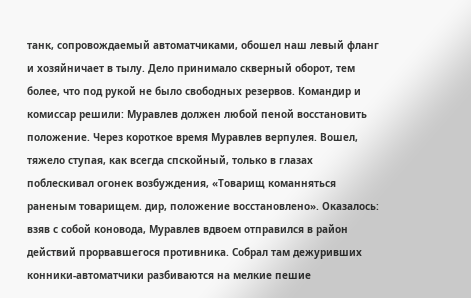танк, сопровождаемый автоматчиками, обошел наш левый фланг и хозяйничает в тылу. Дело принимало скверный оборот, тем более, что под рукой не было свободных резервов. Командир и комиссар решили: Муравлев должен любой пеной восстановить положение. Через короткое время Муравлев верпулея. Вошел, тяжело ступая, как всегда спскойный, только в глазах поблескивал огонек возбуждения, «Товарищ команняться раненым товарищем. дир, положение восстановлено». Оказалось: взяв с собой коновода, Муравлев вдвоем отправился в район действий прорвавшегося противника. Собрал там дежуривших
конники-автоматчики разбиваются на мелкие пешие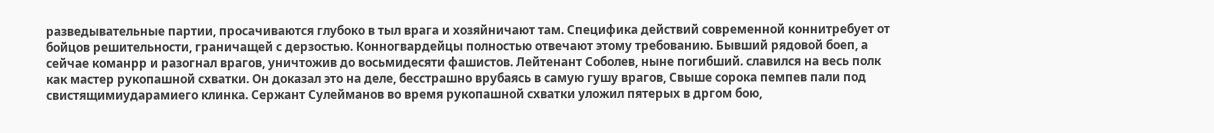разведывательные партии, просачиваются глубоко в тыл врага и хозяйничают там. Специфика действий современной коннитребует от бойцов решительности, граничащей с дерзостью. Конногвардейцы полностью отвечают этому требованию. Бывший рядовой боеп, а сейчае команрр и разогнал врагов, уничтожив до восьмидесяти фашистов. Лейтенант Соболев, ныне погибший. славился на весь полк как мастер рукопашной схватки. Он доказал это на деле, бесстрашно врубаясь в самую гушу врагов, Свыше сорока пемпев пали под свистящимиударамиего клинка. Сержант Сулейманов во время рукопашной схватки уложил пятерых в дргом бою,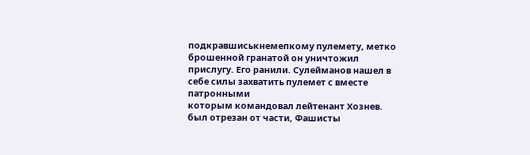подкравшиськнемепкому пулемету, метко брошенной гранатой он уничтожил прислугу. Его ранили. Сулейманов нашел в себе силы захватить пулемет с вместе патронными
которым командовал лейтенант Хознев. был отрезан от части, Фашисты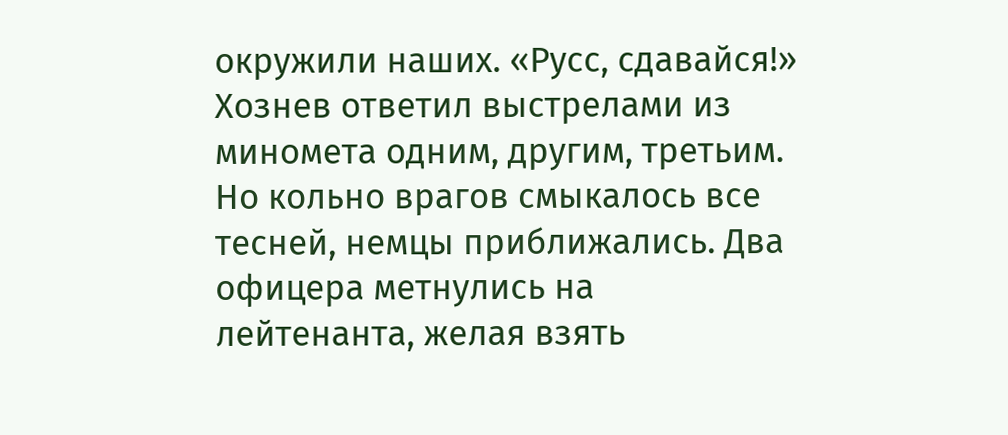окружили наших. «Русс, сдавайся!» Хознев ответил выстрелами из миномета одним, другим, третьим. Но кольно врагов смыкалось все тесней, немцы приближались. Два офицера метнулись на лейтенанта, желая взять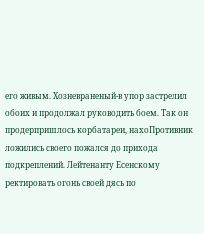его живым. Хозневраненый-в упор застрелил обоих и продолжал руководить боем. Так он продерпришлось корбатареи, нахоПротивник ложились своего пожался до прихода подкреплений. Лейтенанту Есенскому ректировать огонь своей дясь по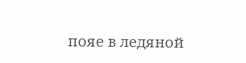пояе в ледяной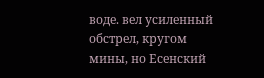воде. вел усиленный обстрел, кругом мины, но Есенский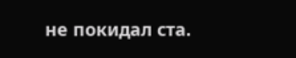не покидал ста.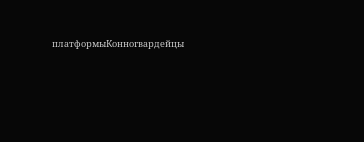платформыКонногвардейцы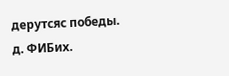дерутсяс победы.
д. ФИБих.